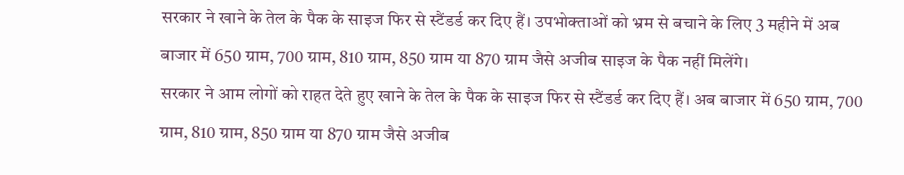सरकार ने खाने के तेल के पैक के साइज फिर से स्टैंडर्ड कर दिए हैं। उपभोक्ताओं को भ्रम से बचाने के लिए 3 महीने में अब बाजार में 650 ग्राम, 700 ग्राम, 810 ग्राम, 850 ग्राम या 870 ग्राम जैसे अजीब साइज के पैक नहीं मिलेंगे।
सरकार ने आम लोगों को राहत देते हुए खाने के तेल के पैक के साइज फिर से स्टैंडर्ड कर दिए हैं। अब बाजार में 650 ग्राम, 700 ग्राम, 810 ग्राम, 850 ग्राम या 870 ग्राम जैसे अजीब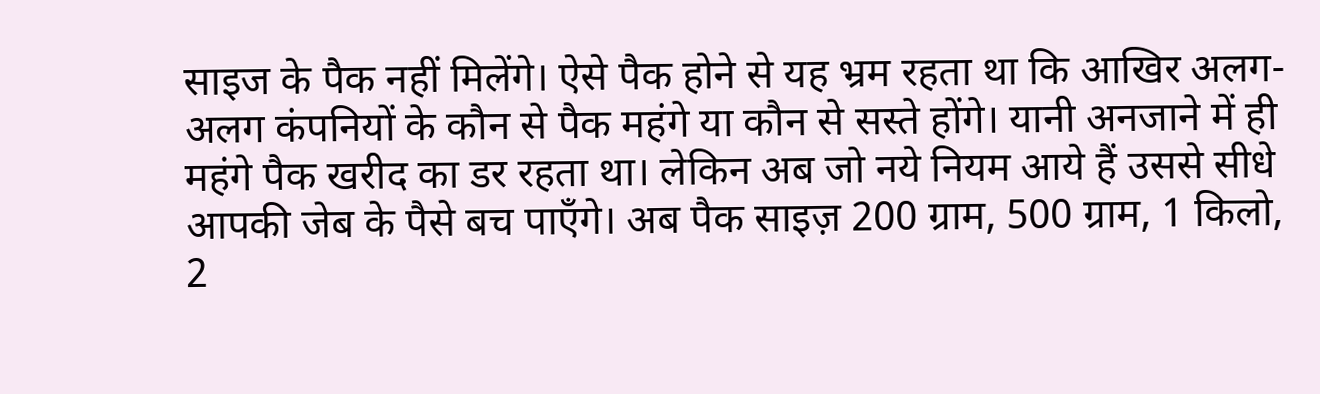साइज के पैक नहीं मिलेंगे। ऐसे पैक होने से यह भ्रम रहता था कि आखिर अलग-अलग कंपनियों के कौन से पैक महंगे या कौन से सस्ते होंगे। यानी अनजाने में ही महंगे पैक खरीद का डर रहता था। लेकिन अब जो नये नियम आये हैं उससे सीधे आपकी जेब के पैसे बच पाएँगे। अब पैक साइज़ 200 ग्राम, 500 ग्राम, 1 किलो, 2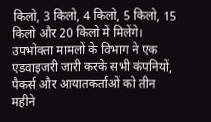किलो, 3 किलो, 4 किलो, 5 किलो, 15 किलो और 20 किलो में मिलेंगे।
उपभोक्ता मामलों के विभाग ने एक एडवाइजरी जारी करके सभी कंपनियों, पैकर्स और आयातकर्ताओं को तीन महीने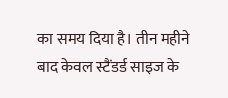का समय दिया है। तीन महीने बाद केवल स्टैंडर्ड साइज के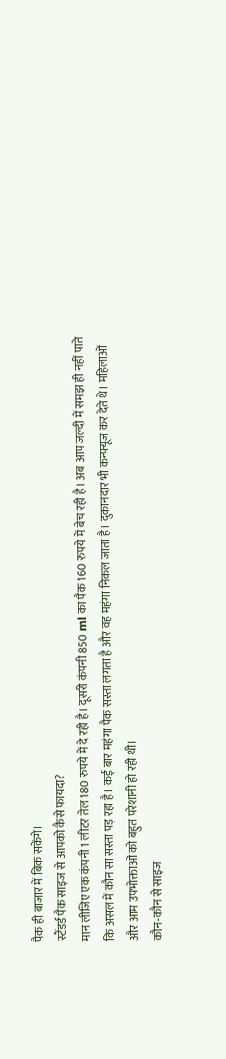पैक ही बाजार में बिक सकेंगे।
स्टैंडर्ड पैक साइज से आपको कैसे फायदा?
मान लीजिए एक कंपनी 1 लीटर तेल 180 रुपये में दे रही है। दूसरी कंपनी 850 ml का पैक 160 रुपये में बेच रही है। अब आप जल्दी में समझ ही नहीं पाते कि असल में कौन सा सस्ता पड़ रहा है। कई बार महंगा पैक सस्ता लगता है और वह महंगा निकल जाता है। दुकानदार भी कन्फ्यूज कर देते थे। महिलाओं और आम उपभोक्ताओं को बहुत परेशानी हो रही थी।
कौन-कौन से साइज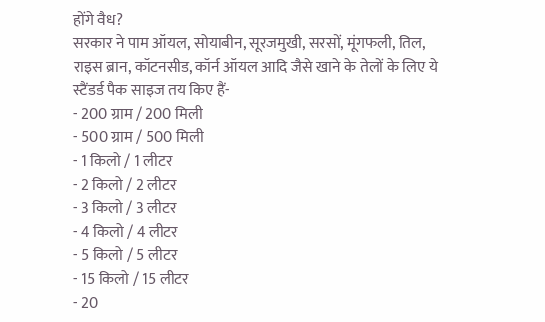होंगे वैध?
सरकार ने पाम ऑयल, सोयाबीन, सूरजमुखी, सरसों, मूंगफली, तिल, राइस ब्रान, कॉटनसीड, कॉर्न ऑयल आदि जैसे खाने के तेलों के लिए ये स्टैंडर्ड पैक साइज तय किए हैं-
- 200 ग्राम / 200 मिली
- 500 ग्राम / 500 मिली
- 1 किलो / 1 लीटर
- 2 किलो / 2 लीटर
- 3 किलो / 3 लीटर
- 4 किलो / 4 लीटर
- 5 किलो / 5 लीटर
- 15 किलो / 15 लीटर
- 20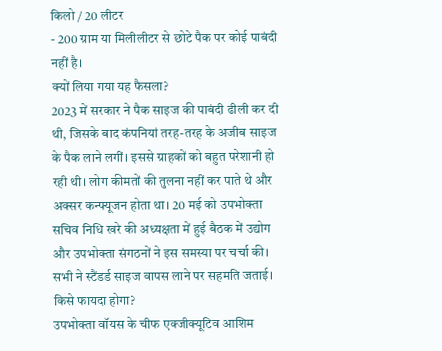किलो / 20 लीटर
- 200 ग्राम या मिलीलीटर से छोटे पैक पर कोई पाबंदी नहीं है।
क्यों लिया गया यह फैसला?
2023 में सरकार ने पैक साइज की पाबंदी ढीली कर दी थी, जिसके बाद कंपनियां तरह-तरह के अजीब साइज के पैक लाने लगीं। इससे ग्राहकों को बहुत परेशानी हो रही थी। लोग कीमतों की तुलना नहीं कर पाते थे और अक्सर कन्फ्यूजन होता था। 20 मई को उपभोक्ता सचिव निधि खरे की अध्यक्षता में हुई बैठक में उद्योग और उपभोक्ता संगठनों ने इस समस्या पर चर्चा की। सभी ने स्टैंडर्ड साइज वापस लाने पर सहमति जताई।
किसे फायदा होगा?
उपभोक्ता वॉयस के चीफ एक्जीक्यूटिव आशिम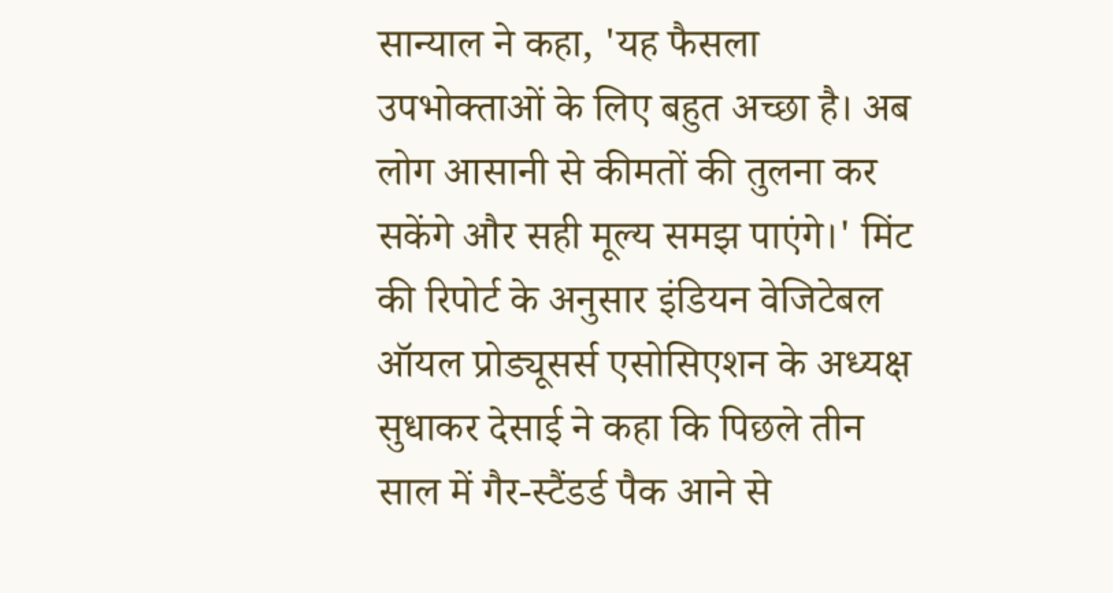सान्याल ने कहा, 'यह फैसला उपभोक्ताओं के लिए बहुत अच्छा है। अब लोग आसानी से कीमतों की तुलना कर सकेंगे और सही मूल्य समझ पाएंगे।' मिंट की रिपोर्ट के अनुसार इंडियन वेजिटेबल ऑयल प्रोड्यूसर्स एसोसिएशन के अध्यक्ष सुधाकर देसाई ने कहा कि पिछले तीन साल में गैर-स्टैंडर्ड पैक आने से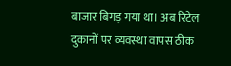बाजार बिगड़ गया था। अब रिटेल दुकानों पर व्यवस्था वापस ठीक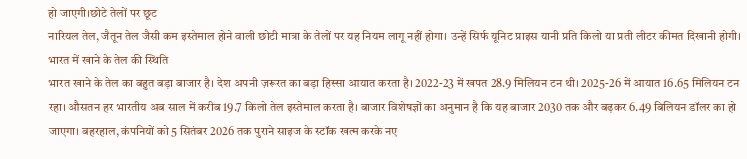हो जाएगी।छोटे तेलों पर छूट
नारियल तेल, जैतून तेल जैसी कम इस्तेमाल होने वाली छोटी मात्रा के तेलों पर यह नियम लागू नहीं होगा। उन्हें सिर्फ यूनिट प्राइस यानी प्रति किलो या प्रती लीटर कीमत दिखानी होगी।
भारत में खाने के तेल की स्थिति
भारत खाने के तेल का बहुत बड़ा बाजार है। देश अपनी ज़रूरत का बड़ा हिस्सा आयात करता है। 2022-23 में खपत 28.9 मिलियन टन थी। 2025-26 में आयात 16.65 मिलियन टन रहा। औसतन हर भारतीय अब साल में करीब 19.7 किलो तेल इस्तेमाल करता है। बाजार विशेषज्ञों का अनुमान है कि यह बाजार 2030 तक और बढ़कर 6.49 बिलियन डॉलर का हो जाएगा। बहरहाल, कंपनियों को 5 सितंबर 2026 तक पुराने साइज के स्टॉक खत्म करके नए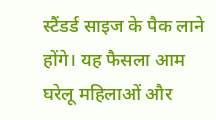स्टैंडर्ड साइज के पैक लाने होंगे। यह फैसला आम घरेलू महिलाओं और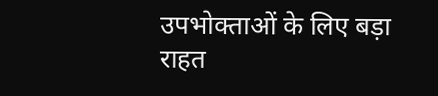उपभोक्ताओं के लिए बड़ा राहत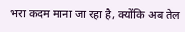भरा कदम माना जा रहा है, क्योंकि अब तेल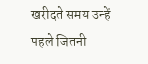खरीदते समय उन्हें पहले जितनी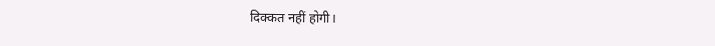दिक्कत नहीं होगी।